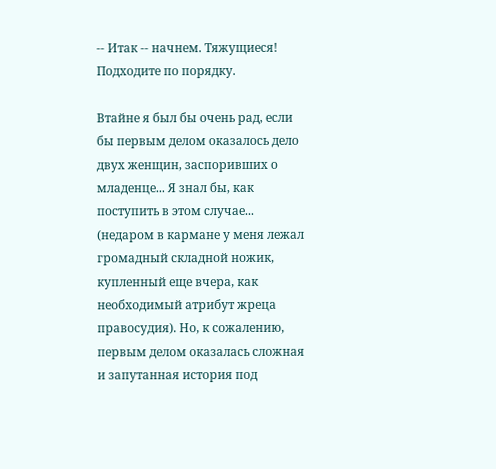-- Итак -- начнем. Тяжущиеся! Подходите по порядку.

Втайне я был бы очень рад, если бы первым делом оказалось дело двух женщин, заспоривших о младенце... Я знал бы, как поступить в этом случае... (недаром в кармане у меня лежал громадный складной ножик, купленный еще вчера, как необходимый атрибут жреца правосудия). Но, к сожалению, первым делом оказалась сложная и запутанная история под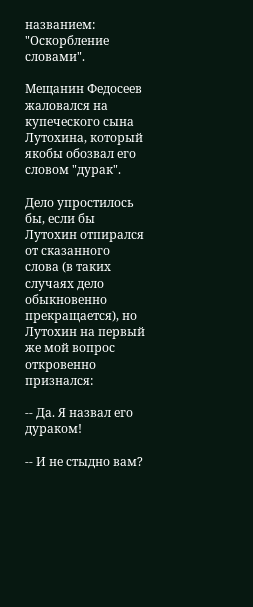названием: "Оскорбление словами".

Мещанин Федосеев жаловался на купеческого сына Лутохина, который якобы обозвал его словом "дурак".

Дело упростилось бы, если бы Лутохин отпирался от сказанного слова (в таких случаях дело обыкновенно прекращается), но Лутохин на первый же мой вопрос откровенно признался:

-- Да. Я назвал его дураком!

-- И не стыдно вам?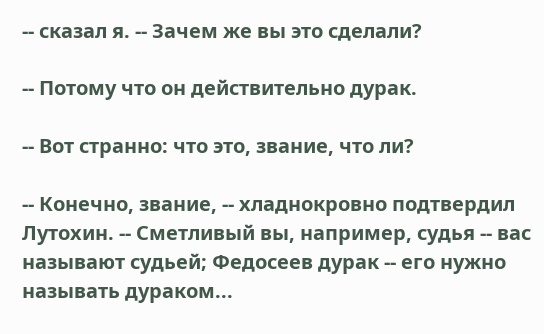-- сказал я. -- Зачем же вы это сделали?

-- Потому что он действительно дурак.

-- Вот странно: что это, звание, что ли?

-- Конечно, звание, -- хладнокровно подтвердил Лутохин. -- Сметливый вы, например, судья -- вас называют судьей; Федосеев дурак -- его нужно называть дураком...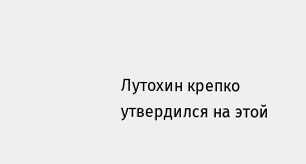Лутохин крепко утвердился на этой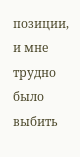позиции, и мне трудно было выбить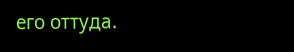его оттуда.